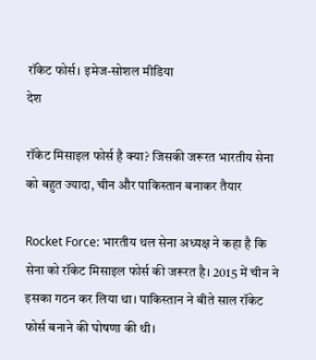रॉकेट फोर्स। इमेज-सोशल मीडिया
देश

रॉकेट मिसाइल फोर्स है क्या? जिसकी जरूरत भारतीय सेना को बहुत ज्यादा, चीन और पाकिस्तान बनाकर तैयार

Rocket Force: भारतीय थल सेना अध्यक्ष ने कहा है कि सेना को रॉकेट मिसाइल फोर्स की जरूरत है। 2015 में चीन ने इसका गठन कर लिया था। पाकिस्तान ने बीते साल रॉकेट फोर्स बनाने की घोषणा की थी।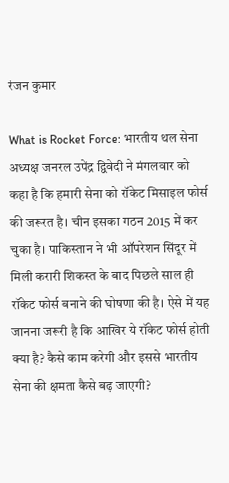रंजन कुमार

What is Rocket Force: भारतीय थल सेना अध्यक्ष जनरल उपेंद्र द्विवेदी ने मंगलवार को कहा है कि हमारी सेना को रॉकेट मिसाइल फोर्स की जरूरत है। चीन इसका गठन 2015 में कर चुका है। पाकिस्तान ने भी ऑपरेशन सिंदूर में मिली करारी शिकस्त के बाद पिछले साल ही रॉकेट फोर्स बनाने की घोषणा की है। ऐसे में यह जानना जरूरी है कि आखिर ये रॉकेट फोर्स होती क्या है? कैसे काम करेगी और इससे भारतीय सेना की क्षमता कैसे बढ़ जाएगी?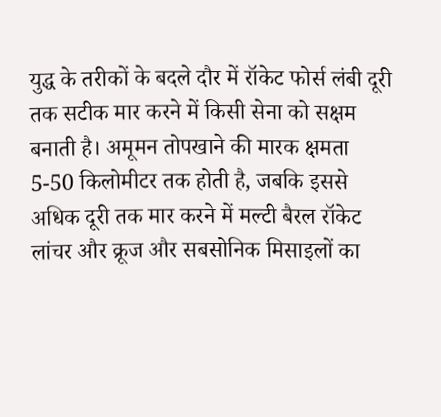युद्ध के तरीकों के बदले दौर में रॉकेट फोर्स लंबी दूरी तक सटीक मार करने में किसी सेना को सक्षम बनाती है। अमूमन तोपखाने की मारक क्षमता 5-50 किलोमीटर तक होती है, जबकि इससे अधिक दूरी तक मार करने में मल्टी बैरल रॉकेट लांचर और क्रूज और सबसोनिक मिसाइलों का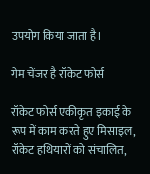उपयोग किया जाता है।

गेम चेंजर है रॉकेट फोर्स

रॉकेट फोर्स एकीकृत इकाई के रूप में काम करते हुए मिसाइल, रॉकेट हथियारों को संचालित,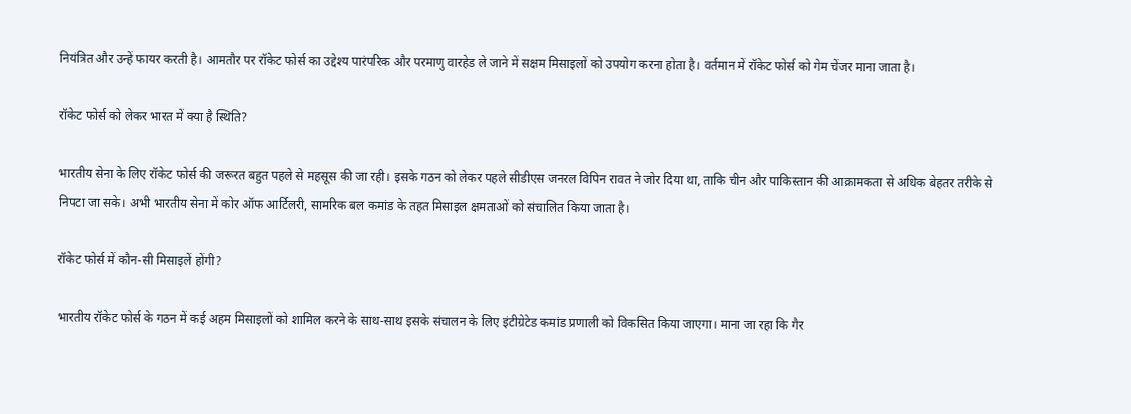नियंत्रित और उन्हें फायर करती है। आमतौर पर रॉकेट फोर्स का उद्देश्य पारंपरिक और परमाणु वारहेड ले जाने में सक्षम मिसाइलों को उपयोग करना होता है। वर्तमान में रॉकेट फोर्स को गेम चेंजर माना जाता है।

रॉकेट फोर्स को लेकर भारत में क्या है स्थिति?

भारतीय सेना के लिए रॉकेट फोर्स की जरूरत बहुत पहले से महसूस की जा रही। इसके गठन को लेकर पहले सीडीएस जनरल विपिन रावत ने जोर दिया था, ताकि चीन और पाकिस्तान की आक्रामकता से अधिक बेहतर तरीके से निपटा जा सके। अभी भारतीय सेना में कोर ऑफ आर्टिलरी, सामरिक बल कमांड के तहत मिसाइल क्षमताओं को संचालित किया जाता है।

रॉकेट फोर्स में कौन-सी मिसाइलें होंगी?

भारतीय रॉकेट फोर्स के गठन में कई अहम मिसाइलों को शामिल करने के साथ-साथ इसके संचालन के लिए इंटीग्रेटेड कमांड प्रणाली को विकसित किया जाएगा। माना जा रहा कि गैर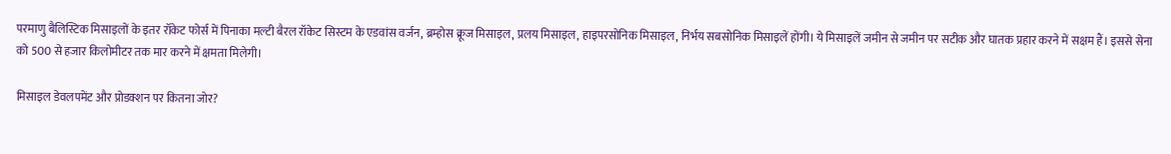परमाणु बैलिस्टिक मिसाइलों के इतर रॉकेट फोर्स में पिनाका मल्टी बैरल रॉकेट सिस्टम के एडवांस वर्जन, ब्रम्होस क्रूज मिसाइल, प्रलय मिसाइल, हाइपरसोनिक मिसाइल, निर्भय सबसोनिक मिसाइलें होंगी। ये मिसाइलें जमीन से जमीन पर सटीक और घातक प्रहार करने में सक्षम हैं। इससे सेना को 500 से हजार किलोमीटर तक मार करने में क्षमता मिलेगी।

मिसाइल डेवलपमेंट और प्रोडक्शन पर कितना जोर?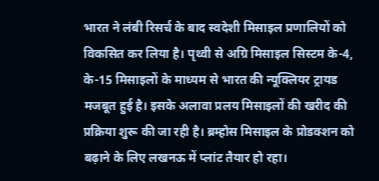भारत ने लंबी रिसर्च के बाद स्वदेशी मिसाइल प्रणालियों को विकसित कर लिया है। पृथ्वी से अग्रि मिसाइल सिस्टम के-4, के-15 मिसाइलों के माध्यम से भारत की न्यूक्लियर ट्रायड मजबूत हुई है। इसके अलावा प्रलय मिसाइलों की खरीद की प्रक्रिया शुरू की जा रही है। ब्रम्होस मिसाइल के प्रोडक्शन को बढ़ाने के लिए लखनऊ में प्लांट तैयार हो रहा।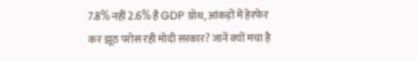7.8% नहीं 2.6% है GDP ग्रोथ, आंकड़ों में हेरफेर कर झूठ परोस रही मोदी सरकार? जानें क्यों मचा है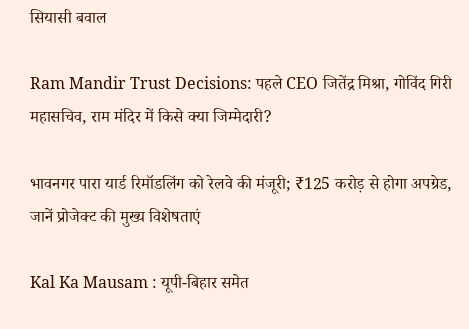सियासी बवाल

Ram Mandir Trust Decisions: पहले CEO जितेंद्र मिश्रा, गोविंद गिरी महासचिव, राम मंदिर में किसे क्या जिम्मेदारी?

भावनगर पारा यार्ड रिमॉडलिंग को रेलवे की मंजूरी; ₹125 करोड़ से होगा अपग्रेड, जानें प्रोजेक्ट की मुख्य विशेषताएं

Kal Ka Mausam : यूपी-बिहार समेत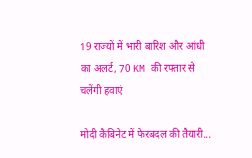19 राज्यों में भारी बारिश और आंधी का अलर्ट, 70 KM की रफ्तार से चलेंगी हवाएं

मोदी कैबिनेट में फेरबदल की तैयारी...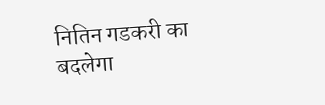नितिन गडकरी का बदलेगा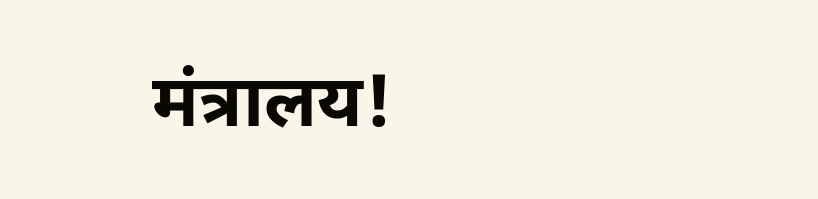मंत्रालय!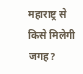महाराष्ट्र से किसे मिलेगी जगह?